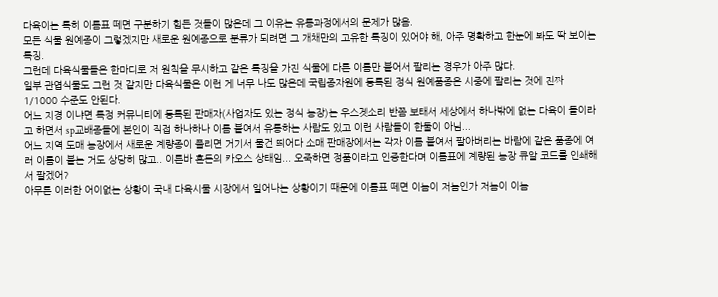다육이는 특히 이름표 떼면 구분하기 힘든 것들이 많은데 그 이유는 유통과정에서의 문제가 많음.
모든 식물 원예종이 그렇겠지만 새로운 원예종으로 분류가 되려면 그 개채만의 고유한 특징이 있어야 해, 아주 명확하고 한눈에 봐도 딱 보이는 특징.
그런데 다육식물들은 한마디로 저 원칙을 무시하고 같은 특징을 가진 식물에 다른 이름만 붙어서 팔리는 경우가 아주 많다.
일부 관엽식물도 그런 것 같지만 다육식물은 이런 게 너무 나도 많은데 국립종자원에 등록된 정식 원예품종은 시중에 팔리는 것에 진짜 1/1000 수준도 안된다.
어느 지경 이냐면 특정 커뮤니티에 등록된 판매자(사업자도 있는 정식 농장)는 우스겟소리 반쯤 보태서 세상에서 하나밖에 없는 다육이 들이라고 하면서 sp교배종들에 본인이 직접 하나하나 이름 붙여서 유통하는 사람도 있고 이런 사람들이 한둘이 아님...
어느 지역 도매 농장에서 새로운 계량종이 풀리면 거기서 물건 띄어다 소매 판매장에서는 각자 이름 붙여서 팔아버리는 바람에 같은 품종에 여러 이름이 붙는 거도 상당히 많고.. 이른바 혼돈의 카오스 상태임... 오죽하면 정품이라고 인증한다며 이름표에 계량된 농장 큐알 코드를 인쇄해서 팔겠어?
아무튼 이러한 어이없는 상황이 국내 다육시물 시장에서 일어나는 상황이기 때문에 이름표 떼면 이놈이 저놈인가 저놈이 이놈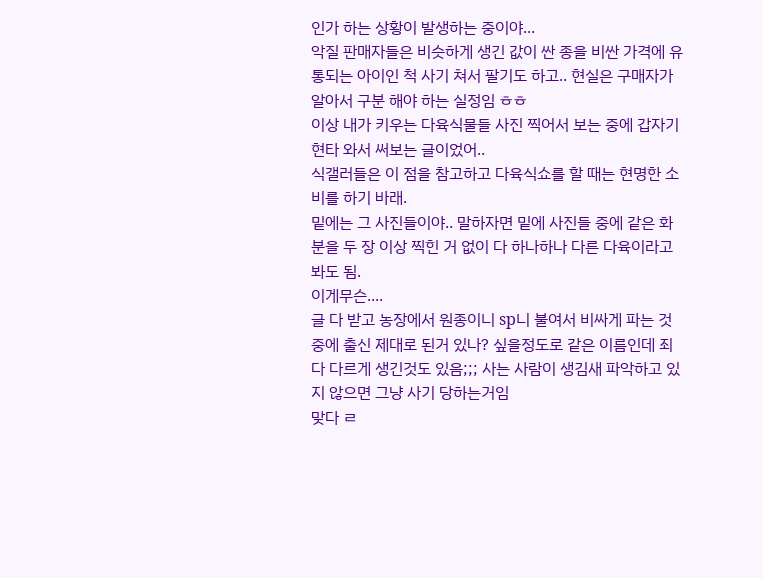인가 하는 상황이 발생하는 중이야...
악질 판매자들은 비슷하게 생긴 값이 싼 종을 비싼 가격에 유통되는 아이인 척 사기 쳐서 팔기도 하고.. 현실은 구매자가 알아서 구분 해야 하는 실정임 ㅎㅎ
이상 내가 키우는 다육식물들 사진 찍어서 보는 중에 갑자기 현타 와서 써보는 글이었어..
식갤러들은 이 점을 참고하고 다육식쇼를 할 때는 현명한 소비를 하기 바래.
밑에는 그 사진들이야.. 말하자면 밑에 사진들 중에 같은 화분을 두 장 이상 찍힌 거 없이 다 하나하나 다른 다육이라고 봐도 됨.
이게무슨....
글 다 받고 농장에서 원종이니 sp니 불여서 비싸게 파는 것 중에 출신 제대로 된거 있나? 싶을정도로 같은 이름인데 죄다 다르게 생긴것도 있음;;; 사는 사람이 생김새 파악하고 있지 않으면 그냥 사기 당하는거임
맞다 ㄹ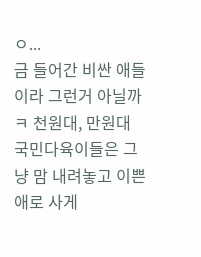ㅇ...
금 들어간 비싼 애들이라 그런거 아닐까ㅋ 천원대, 만원대 국민다육이들은 그냥 맘 내려놓고 이쁜애로 사게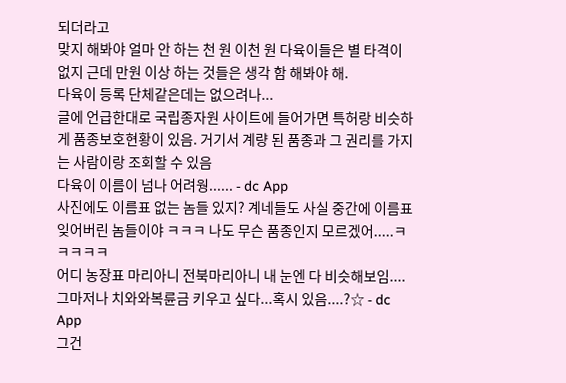되더라고
맞지 해봐야 얼마 안 하는 천 원 이천 원 다육이들은 별 타격이 없지 근데 만원 이상 하는 것들은 생각 함 해봐야 해.
다육이 등록 단체같은데는 없으려나...
글에 언급한대로 국립종자원 사이트에 들어가면 특허랑 비슷하게 품종보호현황이 있음. 거기서 계량 된 품종과 그 권리를 가지는 사람이랑 조회할 수 있음
다육이 이름이 넘나 어려웡...... - dc App
사진에도 이름표 없는 놈들 있지? 계네들도 사실 중간에 이름표 잊어버린 놈들이야 ㅋㅋㅋ 나도 무슨 품종인지 모르겠어.....ㅋㅋㅋㅋㅋ
어디 농장표 마리아니 전북마리아니 내 눈엔 다 비슷해보임.... 그마저나 치와와복륜금 키우고 싶다...혹시 있음....?☆ - dc App
그건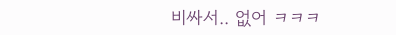비싸서.. 없어 ㅋㅋㅋ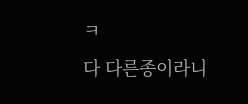ㅋ
다 다른종이라니